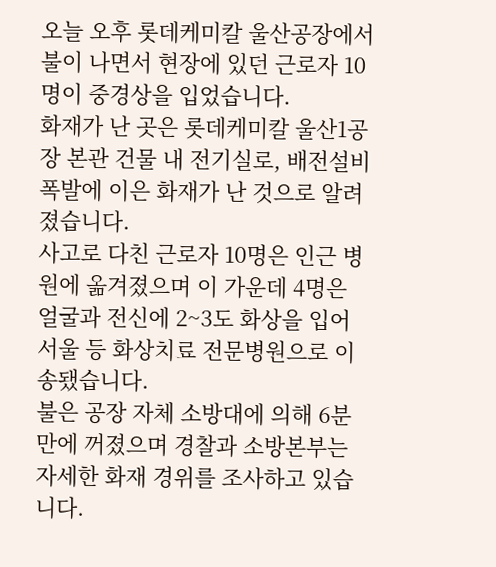오늘 오후 롯데케미칼 울산공장에서 불이 나면서 현장에 있던 근로자 10명이 중경상을 입었습니다.
화재가 난 곳은 롯데케미칼 울산1공장 본관 건물 내 전기실로, 배전설비 폭발에 이은 화재가 난 것으로 알려졌습니다.
사고로 다친 근로자 10명은 인근 병원에 옮겨졌으며 이 가운데 4명은 얼굴과 전신에 2~3도 화상을 입어 서울 등 화상치료 전문병원으로 이송됐습니다.
불은 공장 자체 소방대에 의해 6분 만에 꺼졌으며 경찰과 소방본부는 자세한 화재 경위를 조사하고 있습니다.